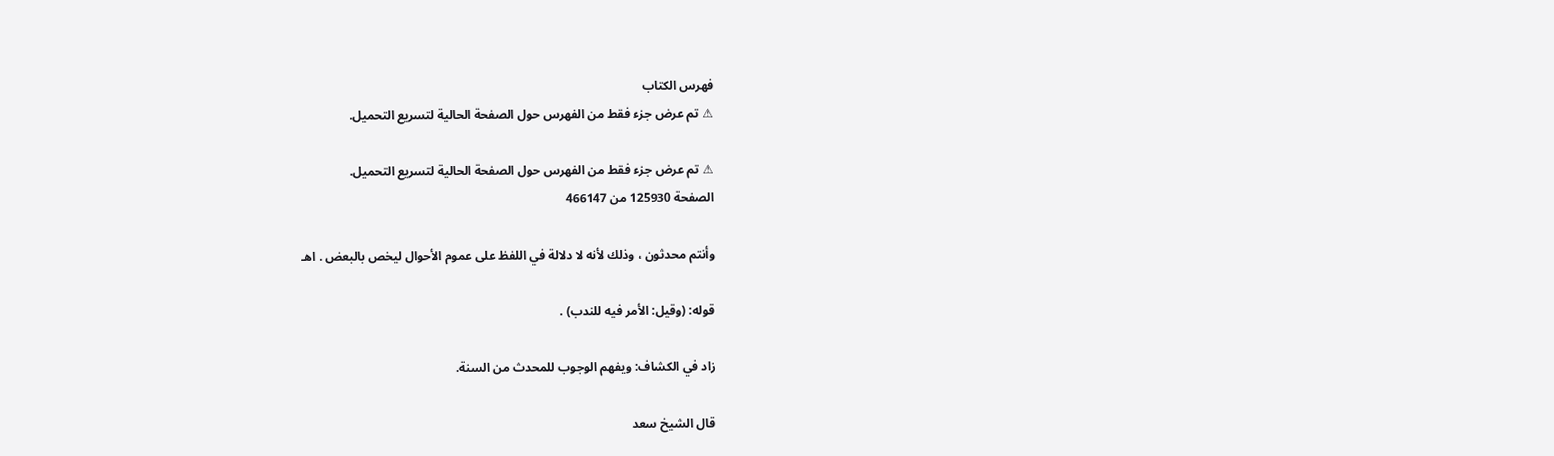فهرس الكتاب
⚠ تم عرض جزء فقط من الفهرس حول الصفحة الحالية لتسريع التحميل.

⚠ تم عرض جزء فقط من الفهرس حول الصفحة الحالية لتسريع التحميل.
الصفحة 125930 من 466147

وأنتم محدثون ، وذلك لأنه لا دلالة في اللفظ على عموم الأحوال ليخص بالبعض . اهـ

قوله: (وقيل: الأمر فيه للندب) .

زاد في الكشاف: ويفهم الوجوب للمحدث من السنة.

قال الشيخ سعد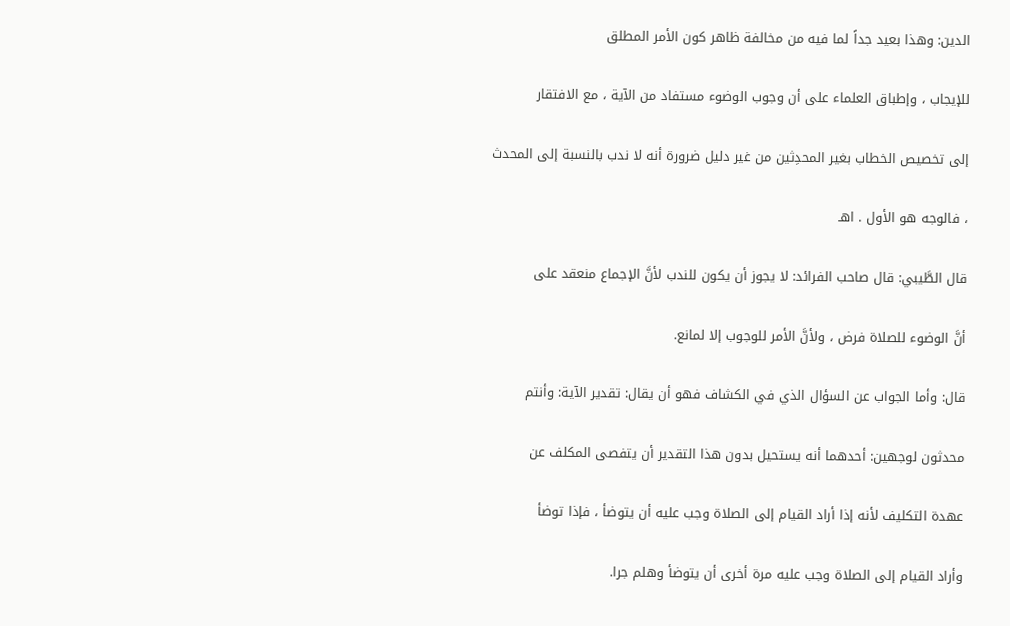الدين: وهذا بعيد جداً لما فيه من مخالفة ظاهر كون الأمر المطلق

للإيجاب ، وإطباق العلماء على أن وجوب الوضوء مستفاد من الآية ، مع الافتقار

إلى تخصيص الخطاب بغير المحدِثين من غير دليل ضرورة أنه لا ندب بالنسبة إلى المحدث

، فالوجه هو الأول . اهـ

قال الطَّيبي: قال صاحب الفرائد: لا يجوز أن يكون للندب لأنَّ الإجماع منعقد على

أنَّ الوضوء للصلاة فرض ، ولأنَّ الأمر للوجوب إلا لمانع.

قال: وأما الجواب عن السؤال الذي في الكشاف فهو أن يقال: تقدير الآية: وأنتم

محدثون لوجهين: أحدهما أنه يستحيل بدون هذا التقدير أن يتفصى المكلف عن

عهدة التكليف لأنه إذا أراد القيام إلى الصلاة وجب عليه أن يتوضأ ، فإذا توضأ

وأراد القيام إلى الصلاة وجب عليه مرة أخرى أن يتوضأ وهلم جرا.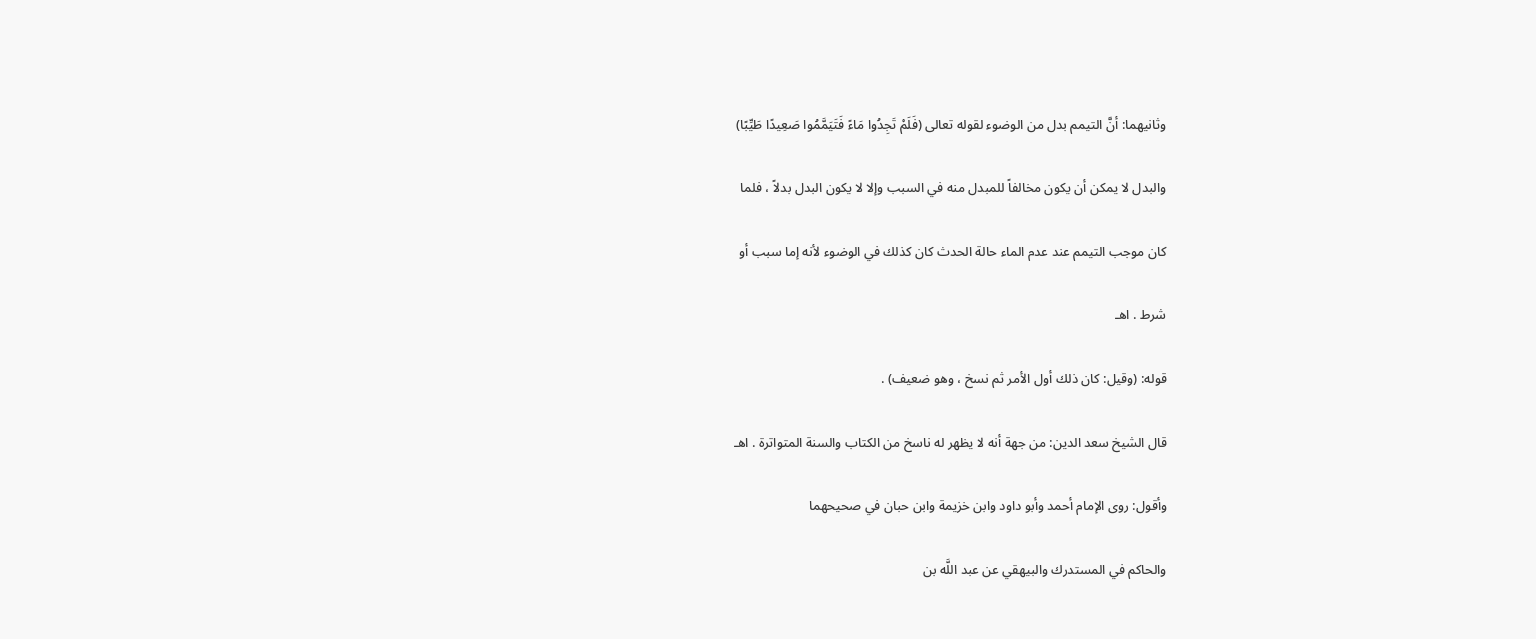وثانيهما: أنَّ التيمم بدل من الوضوء لقوله تعالى (فَلَمْ تَجِدُوا مَاءً فَتَيَمَّمُوا صَعِيدًا طَيِّبًا)

والبدل لا يمكن أن يكون مخالفاً للمبدل منه في السبب وإلا لا يكون البدل بدلاً ، فلما

كان موجب التيمم عند عدم الماء حالة الحدث كان كذلك في الوضوء لأنه إما سبب أو

شرط . اهـ

قوله: (وقيل: كان ذلك أول الأمر ثم نسخ ، وهو ضعيف) .

قال الشيخ سعد الدين: من جهة أنه لا يظهر له ناسخ من الكتاب والسنة المتواترة . اهـ

وأقول: روى الإمام أحمد وأبو داود وابن خزيمة وابن حبان في صحيحهما

والحاكم في المستدرك والبيهقي عن عبد اللَّه بن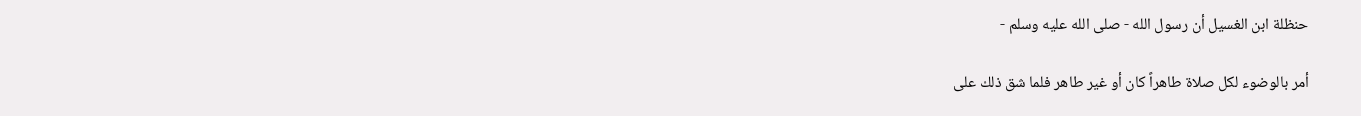حنظلة ابن الغسيل أن رسول الله - صلى الله عليه وسلم -

أمر بالوضوء لكل صلاة طاهراً كان أو غير طاهر فلما شق ذلك على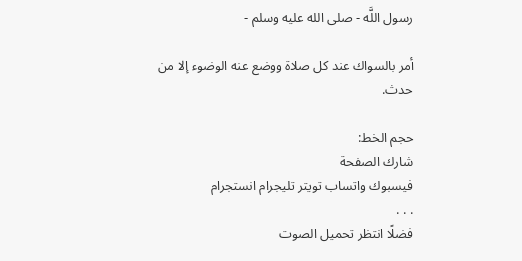رسول اللَّه - صلى الله عليه وسلم -

أمر بالسواك عند كل صلاة ووضع عنه الوضوء إلا من حدث.

حجم الخط:
شارك الصفحة
فيسبوك واتساب تويتر تليجرام انستجرام
. . .
فضلًا انتظر تحميل الصوت